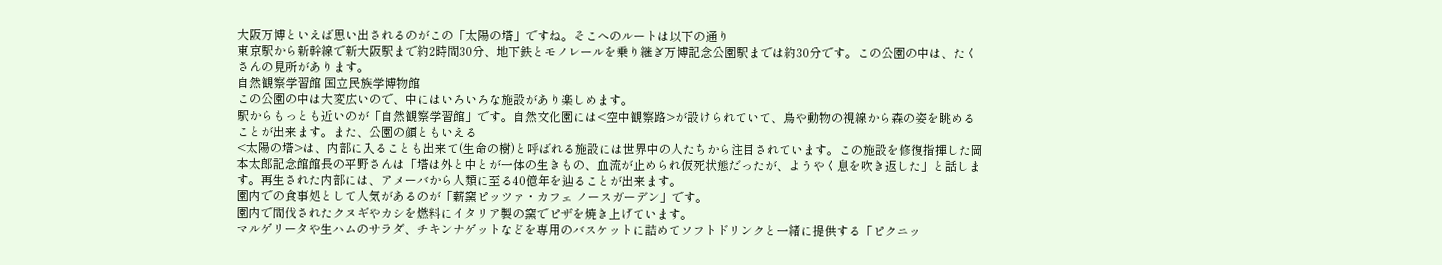大阪万博といえば思い出されるのがこの「太陽の塔」ですね。そこへのルートは以下の通り
東京駅から新幹線で新大阪駅まで約2時間30分、地下鉄とモノレールを乗り継ぎ万博記念公園駅までは約30分です。この公園の中は、たくさんの見所があります。
自然観察学習館 国立民族学博物館
この公園の中は大変広いので、中にはいろいろな施設があり楽しめます。
駅からもっとも近いのが「自然観察学習館」です。自然文化園には<空中観察路>が設けられていて、鳥や動物の視線から森の姿を眺めることが出来ます。また、公園の顔ともいえる
<太陽の塔>は、内部に入ることも出来て(生命の樹)と呼ばれる施設には世界中の人たちから注目されています。この施設を修復指揮した岡本太郎記念館館長の平野さんは「塔は外と中とが一体の生きもの、血流が止められ仮死状態だったが、ようやく息を吹き返した」と話します。再生された内部には、アメーバから人類に至る40億年を辿ることが出来ます。
園内での食事処として人気があるのが「薪窯ピッツァ・カフェ ノースガーデン」です。
園内で間伐されたクヌギやカシを燃料にイタリア製の窯でピザを焼き上げています。
マルゲリータや生ハムのサラダ、チキンナゲットなどを専用のバスケットに詰めてソフトドリンクと一緒に提供する「ピクニッ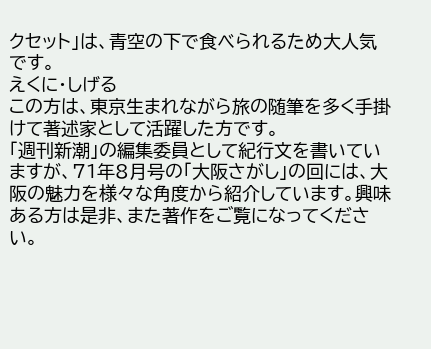クセット」は、青空の下で食べられるため大人気です。
えくに・しげる
この方は、東京生まれながら旅の随筆を多く手掛けて著述家として活躍した方です。
「週刊新潮」の編集委員として紀行文を書いていますが、71年8月号の「大阪さがし」の回には、大阪の魅力を様々な角度から紹介しています。興味ある方は是非、また著作をご覧になってください。